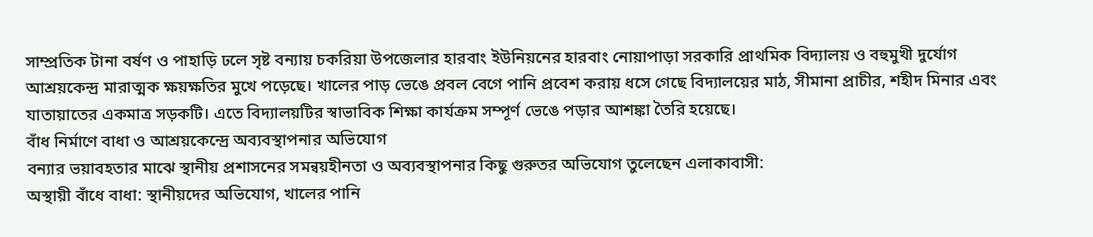সাম্প্রতিক টানা বর্ষণ ও পাহাড়ি ঢলে সৃষ্ট বন্যায় চকরিয়া উপজেলার হারবাং ইউনিয়নের হারবাং নোয়াপাড়া সরকারি প্রাথমিক বিদ্যালয় ও বহুমুখী দুর্যোগ আশ্রয়কেন্দ্র মারাত্মক ক্ষয়ক্ষতির মুখে পড়েছে। খালের পাড় ভেঙে প্রবল বেগে পানি প্রবেশ করায় ধসে গেছে বিদ্যালয়ের মাঠ, সীমানা প্রাচীর, শহীদ মিনার এবং যাতায়াতের একমাত্র সড়কটি। এতে বিদ্যালয়টির স্বাভাবিক শিক্ষা কার্যক্রম সম্পূর্ণ ভেঙে পড়ার আশঙ্কা তৈরি হয়েছে।
বাঁধ নির্মাণে বাধা ও আশ্রয়কেন্দ্রে অব্যবস্থাপনার অভিযোগ
বন্যার ভয়াবহতার মাঝে স্থানীয় প্রশাসনের সমন্বয়হীনতা ও অব্যবস্থাপনার কিছু গুরুতর অভিযোগ তুলেছেন এলাকাবাসী:
অস্থায়ী বাঁধে বাধা: স্থানীয়দের অভিযোগ, খালের পানি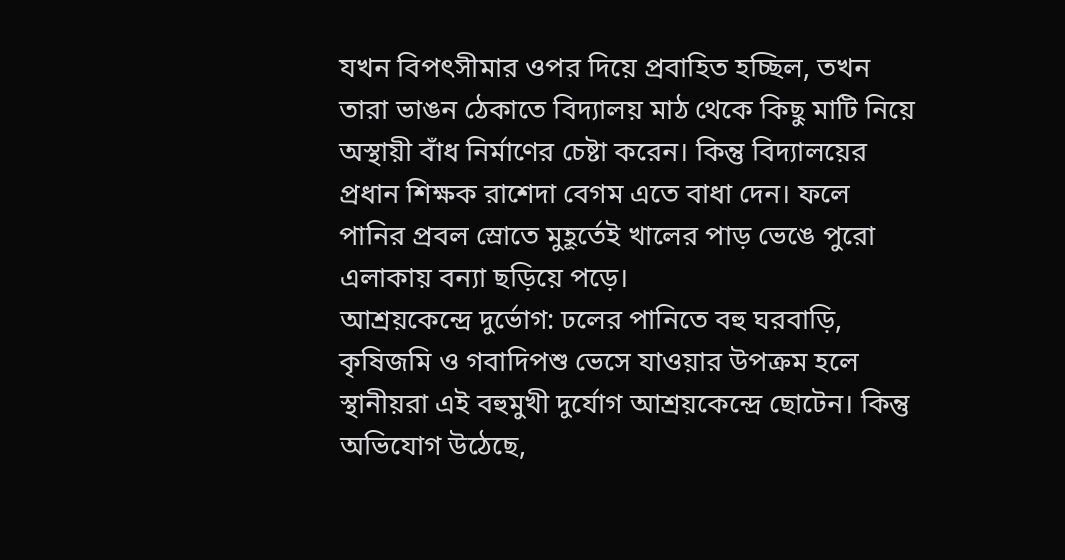যখন বিপৎসীমার ওপর দিয়ে প্রবাহিত হচ্ছিল, তখন তারা ভাঙন ঠেকাতে বিদ্যালয় মাঠ থেকে কিছু মাটি নিয়ে অস্থায়ী বাঁধ নির্মাণের চেষ্টা করেন। কিন্তু বিদ্যালয়ের প্রধান শিক্ষক রাশেদা বেগম এতে বাধা দেন। ফলে পানির প্রবল স্রোতে মুহূর্তেই খালের পাড় ভেঙে পুরো এলাকায় বন্যা ছড়িয়ে পড়ে।
আশ্রয়কেন্দ্রে দুর্ভোগ: ঢলের পানিতে বহু ঘরবাড়ি, কৃষিজমি ও গবাদিপশু ভেসে যাওয়ার উপক্রম হলে স্থানীয়রা এই বহুমুখী দুর্যোগ আশ্রয়কেন্দ্রে ছোটেন। কিন্তু অভিযোগ উঠেছে,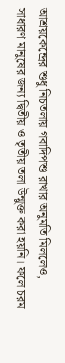আশ্রয়কেন্দ্রের শুধু নিচতলায় গবাদিপশু রাখার অনুমতি মিললেও, সাধারণ মানুষের জন্য দ্বিতীয় ও তৃতীয় তলা উন্মুক্ত করা হয়নি। ফলে চরম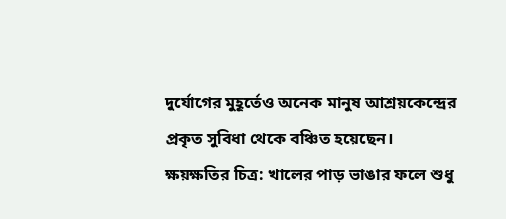দুর্যোগের মুহূর্তেও অনেক মানুষ আশ্রয়কেন্দ্রের প্রকৃত সুবিধা থেকে বঞ্চিত হয়েছেন।
ক্ষয়ক্ষতির চিত্র: খালের পাড় ভাঙার ফলে শুধু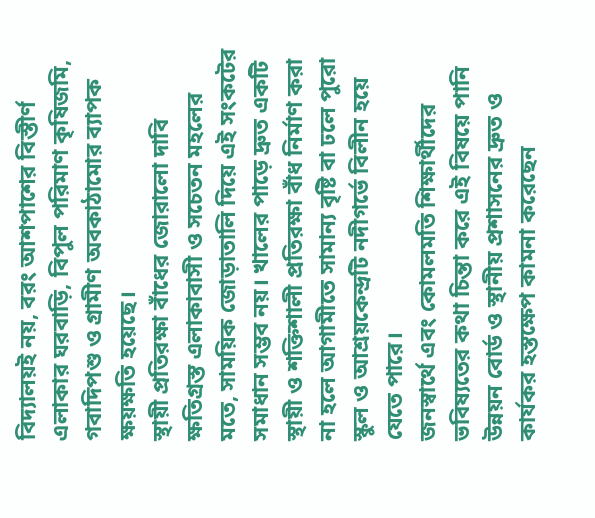বিদ্যালয়ই নয়, বরং আশপাশের বিস্তীর্ণ এলাকার ঘরবাড়ি, বিপুল পরিমাণ কৃষিজমি, গবাদিপশু ও গ্রামীণ অবকাঠামোর ব্যাপক ক্ষয়ক্ষতি হয়েছে।
স্থায়ী প্রতিরক্ষা বাঁধের জোরালো দাবি
ক্ষতিগ্রস্ত এলাকাবাসী ও সচেতন মহলের মতে, সাময়িক জোড়াতালি দিয়ে এই সংকটের সমাধান সম্ভব নয়। খালের পাড়ে দ্রুত একটি স্থায়ী ও শক্তিশালী প্রতিরক্ষা বাঁধ নির্মাণ করা না হলে আগামীতে সামান্য বৃষ্টি বা ঢলে পুরো স্কুল ও আশ্রয়কেন্দ্রটি নদীগর্ভে বিলীন হয়ে যেতে পারে।
জনস্বার্থে এবং কোমলমতি শিক্ষার্থীদের ভবিষ্যতের কথা চিন্তা করে এই বিষয়ে পানি উন্নয়ন বোর্ড ও স্থানীয় প্রশাসনের দ্রুত ও কার্যকর হস্তক্ষেপ কামনা করেছেন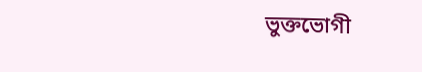ভুক্তভোগী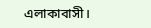এলাকাবাসী।